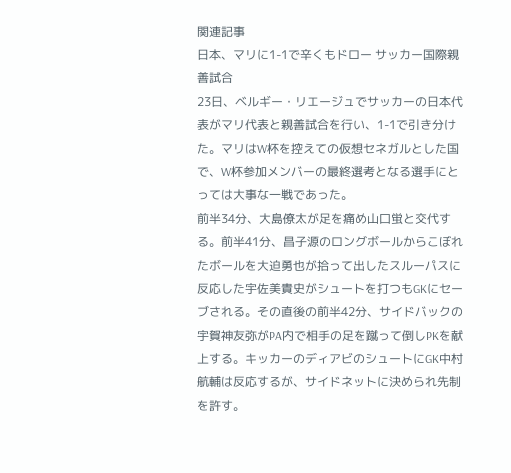関連記事
日本、マリに1-1で辛くもドロー サッカー国際親善試合
23日、ベルギー・リエージュでサッカーの日本代表がマリ代表と親善試合を行い、1-1で引き分けた。マリはW杯を控えての仮想セネガルとした国で、W杯参加メンバーの最終選考となる選手にとっては大事な一戦であった。
前半34分、大島僚太が足を痛め山口蛍と交代する。前半41分、昌子源のロングボールからこぼれたボールを大迫勇也が拾って出したスルーパスに反応した宇佐美貴史がシュートを打つもGKにセーブされる。その直後の前半42分、サイドバックの宇賀神友弥がPA内で相手の足を蹴って倒しPKを献上する。キッカーのディアビのシュートにGK中村航輔は反応するが、サイドネットに決められ先制を許す。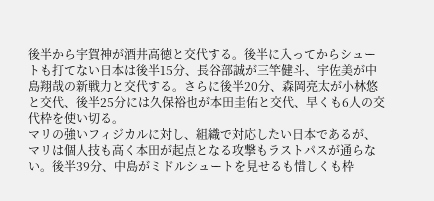後半から宇賀神が酒井高徳と交代する。後半に入ってからシュートも打てない日本は後半15分、長谷部誠が三竿健斗、宇佐美が中島翔哉の新戦力と交代する。さらに後半20分、森岡亮太が小林悠と交代、後半25分には久保裕也が本田圭佑と交代、早くも6人の交代枠を使い切る。
マリの強いフィジカルに対し、組織で対応したい日本であるが、マリは個人技も高く本田が起点となる攻撃もラストパスが通らない。後半39分、中島がミドルシュートを見せるも惜しくも枠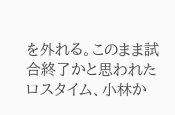を外れる。このまま試合終了かと思われたロスタイム、小林か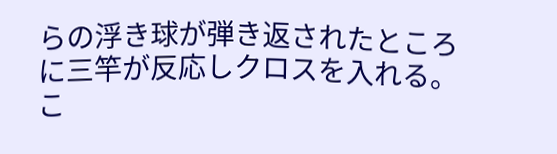らの浮き球が弾き返されたところに三竿が反応しクロスを入れる。こ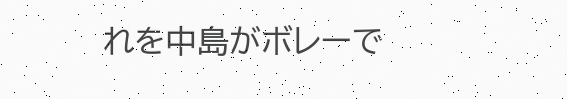れを中島がボレーで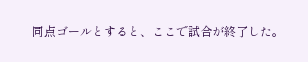同点ゴールとすると、ここで試合が終了した。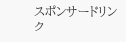スポンサードリンク